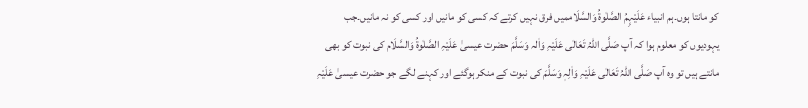کو مانتا ہوں۔ہم انبیاء عَلَیْہِمُ الصَّلٰوۃُ وَالسَّلَاممیں فرق نہیں کرتے کہ کسی کو مانیں اور کسی کو نہ مانیں۔جب یہودیوں کو معلوم ہوا کہ آپ صَلَّی اللہُ تَعَالٰی عَلَیْہِ وَاٰلہ وَسَلَّمَ حضرت عیسیٰ عَلَیْہِ الصَّلٰوۃُ وَالسَّلَام کی نبوت کو بھی مانتے ہیں تو وہ آپ صَلَّی اللہُ تَعَالٰی عَلَیْہِ وَاٰلِہٖ وَسَلَّمَ کی نبوت کے منکر ہوگئے اور کہنے لگے جو حضرت عیسیٰ عَلَیْہِ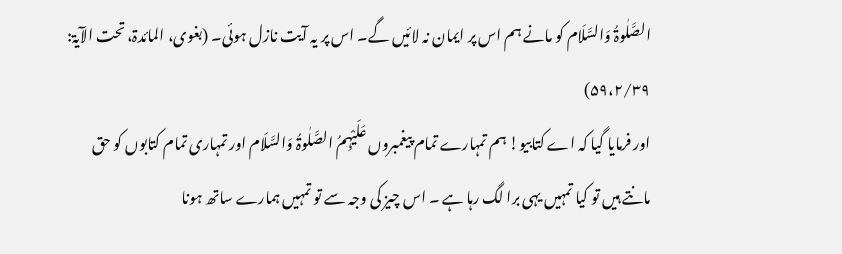الصَّلٰوۃُ وَالسَّلَام کو مانے ہم اس پر ایمان نہ لائیں گے۔ اس پر یہ آیت نازل ہوئی۔ (بغوی، المائدۃ، تحت الآیۃ: ۵۹،۲/۳۹)
اور فرمایا گیا کہ اے کتابیو! ہم تمہارے تمام پیغمبروں عَلَیْہِمُ الصَّلٰوۃُ وَالسَّلَام اور تمہاری تمام کتابوں کو حق مانتے ہیں تو کیا تمہیں یہی برا لگ رہا ہے ۔ اس چیز کی وجہ سے تو تمہیں ہمارے ساتھ ہونا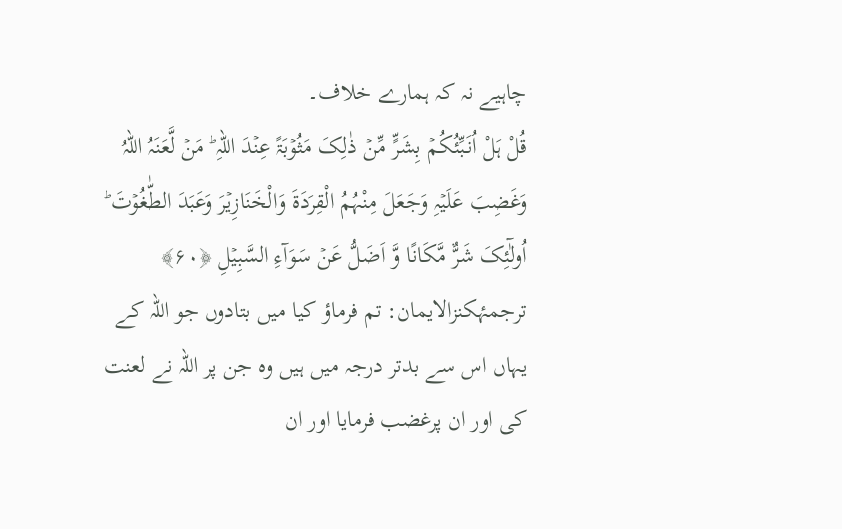چاہیے نہ کہ ہمارے خلاف۔
قُلْ ہَلْ اُنَبِّئُکُمۡ بِشَرٍّ مِّنۡ ذٰلِکَ مَثُوۡبَۃً عِنۡدَ اللہِ ؕ مَنۡ لَّعَنَہُ اللہُ وَغَضِبَ عَلَیۡہِ وَجَعَلَ مِنْہُمُ الْقِرَدَۃَ وَالْخَنَازِیۡرَ وَعَبَدَ الطّٰغُوۡتَ ؕ اُولٰٓئِکَ شَرٌّ مَّکَانًا وَّ اَضَلُّ عَنۡ سَوَآءِ السَّبِیۡلِ ﴿۶۰﴾
ترجمۂکنزالایمان: تم فرماؤ کیا میں بتادوں جو اللہ کے یہاں اس سے بدتر درجہ میں ہیں وہ جن پر اللہ نے لعنت کی اور ان پرغضب فرمایا اور ان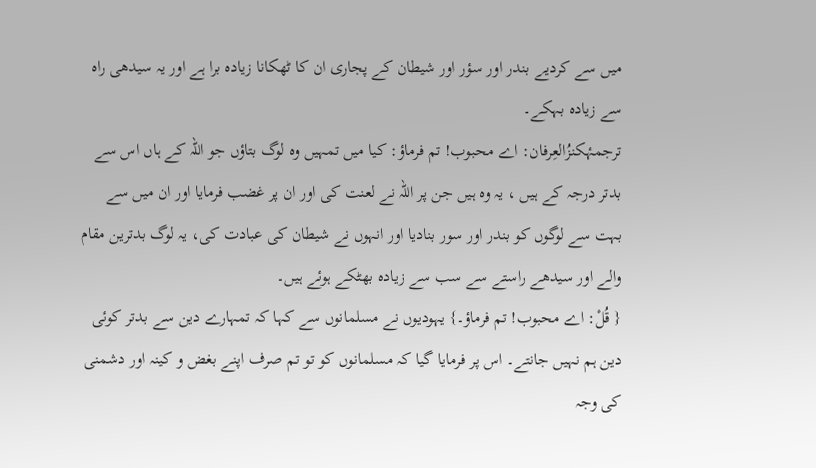میں سے کردیے بندر اور سؤر اور شیطان کے پجاری ان کا ٹھکانا زیادہ برا ہے اور یہ سیدھی راہ سے زیادہ بہکے۔
ترجمۂکنزُالعِرفان: اے محبوب! تم فرماؤ: کیا میں تمہیں وہ لوگ بتاؤں جو اللہ کے ہاں اس سے بدتر درجہ کے ہیں ، یہ وہ ہیں جن پر اللہ نے لعنت کی اور ان پر غضب فرمایا اور ان میں سے بہت سے لوگوں کو بندر اور سور بنادیا اور انہوں نے شیطان کی عبادت کی، یہ لوگ بدترین مقام والے اور سیدھے راستے سے سب سے زیادہ بھٹکے ہوئے ہیں۔
{ قُلْ: اے محبوب! تم فرماؤ۔} یہودیوں نے مسلمانوں سے کہا کہ تمہارے دین سے بدتر کوئی دین ہم نہیں جانتے۔ اس پر فرمایا گیا کہ مسلمانوں کو تو تم صرف اپنے بغض و کینہ اور دشمنی کی وجہ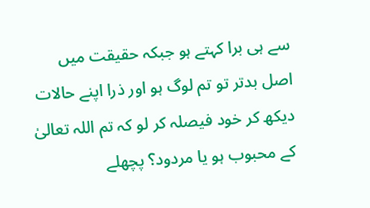سے ہی برا کہتے ہو جبکہ حقیقت میں اصل بدتر تو تم لوگ ہو اور ذرا اپنے حالات دیکھ کر خود فیصلہ کر لو کہ تم اللہ تعالیٰ کے محبوب ہو یا مردود؟ پچھلے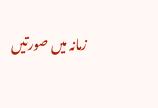زمانہ میں صورتیں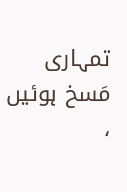تمہاری مَسخ ہوئیں ،